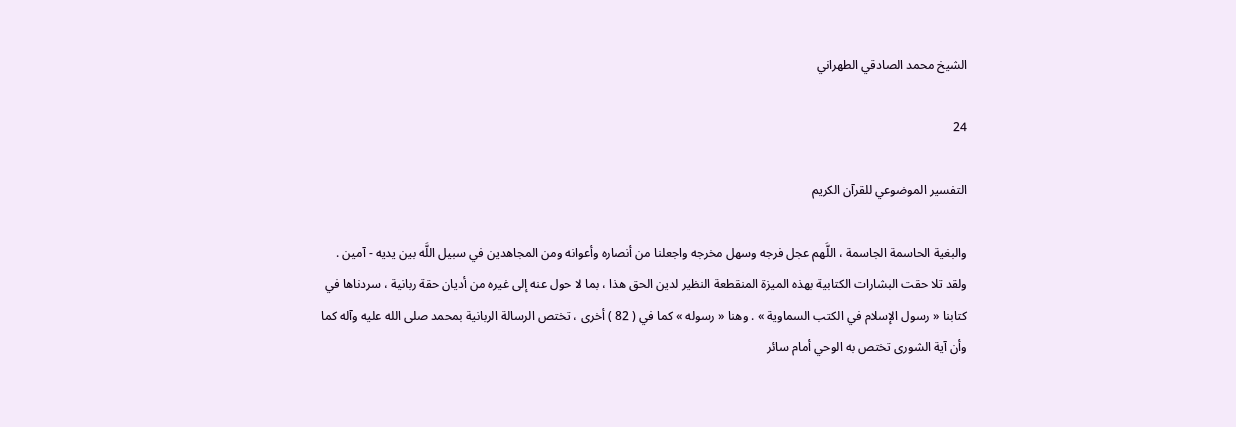الشيخ محمد الصادقي الطهراني

24

التفسير الموضوعي للقرآن الكريم

والبغية الحاسمة الجاسمة ، اللَّهم عجل فرجه وسهل مخرجه واجعلنا من أنصاره وأعوانه ومن المجاهدين في سبيل اللَّه بين يديه - آمين . ولقد تلا حقت البشارات الكتابية بهذه الميزة المنقطعة النظير لدين الحق هذا ، بما لا حول عنه إلى غيره من أديان حقة ربانية ، سردناها في كتابنا « رسول الإسلام في الكتب السماوية » . وهنا « رسوله » كما في ( 82 ) أخرى ، تختص الرسالة الربانية بمحمد صلى الله عليه وآله كما وأن آية الشورى تختص به الوحي أمام سائر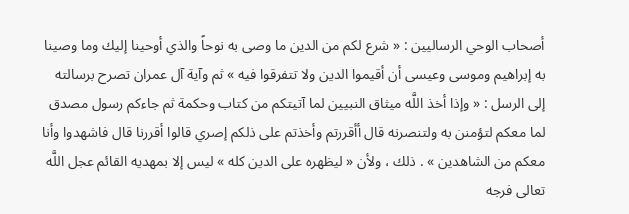أصحاب الوحي الرساليين : « شرع لكم من الدين ما وصى به نوحاً والذي أوحينا إليك وما وصينا به إبراهيم وموسى وعيسى أن أقيموا الدين ولا تتفرقوا فيه » ثم وآية آل عمران تصرح برسالته إلى الرسل : « وإذا أخذ اللَّه ميثاق النبيين لما آتيتكم من كتاب وحكمة ثم جاءكم رسول مصدق لما معكم لتؤمنن به ولتنصرنه قال أأقررتم وأخذتم على ذلكم إصري قالوا أقررنا قال فاشهدوا وأنا معكم من الشاهدين » . ذلك ، ولأن « ليظهره على الدين كله » ليس إلا بمهديه القائم عجل اللَّه تعالى فرجه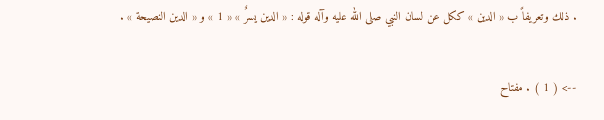. ذلك وتعريفاً ب « الدين » ككل عن لسان النبي صلى الله عليه وآله قوله : « الدين يسرٌ » « 1 » و « الدين النصيحة » .

--> ( 1 ) . مفتاح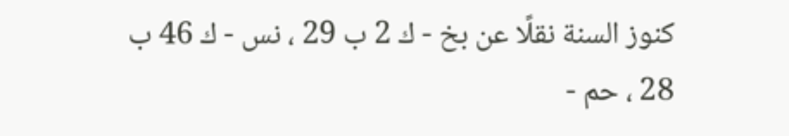كنوز السنة نقلًا عن بخ - ك 2 ب 29 ، نس - ك 46 ب 28 ، حم -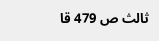ثالث ص 479 قا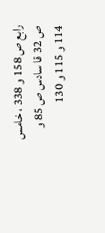رابع ص 158 و 338 ، خامس ص 32 قا سادس ص 85 و 114 و 115 و 130